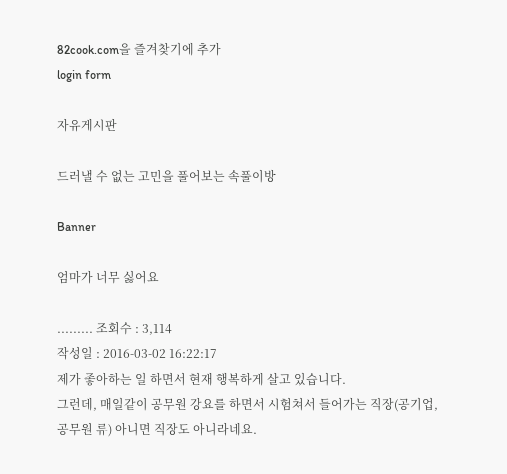82cook.com을 즐겨찾기에 추가
login form

자유게시판

드러낼 수 없는 고민을 풀어보는 속풀이방

Banner

엄마가 너무 싫어요

......... 조회수 : 3,114
작성일 : 2016-03-02 16:22:17
제가 좋아하는 일 하면서 현재 행복하게 살고 있습니다.
그런데, 매일같이 공무원 강요를 하면서 시험쳐서 들어가는 직장(공기업, 공무원 류) 아니면 직장도 아니라네요.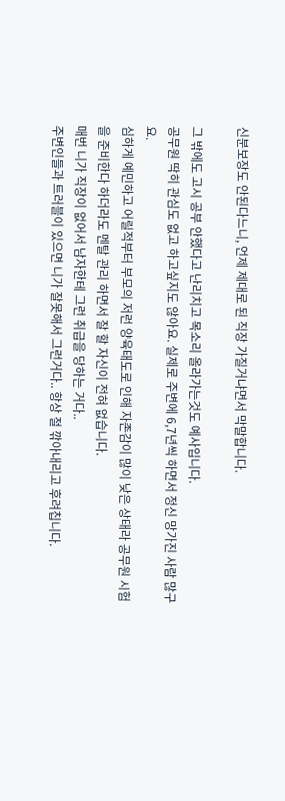신분보장도 안된다느니, 언제 제대로 된 직장 가질거냐면서 막말합니다.

그 밖에도 고시 공부 안했다고 난리치고 목소리 올라가는것도 예사입니다.
공무원 딱히 관심도 없고 하고싶지도 않아요. 실제로 주변에 6,7년씩 하면서 정신 망가진 사람 많구요.
심하게 예민하고 어릴적부터 부모의 저런 양육태도로 인해 자존감이 많이 낮은 상태라 공무원 시험을 준비한다 하더라도 멘탈 관리 하면서 잘 할 자신이 전혀 없습니다.
매번 니가 직장이 없어서 남자한테 그런 취급을 당하는 거다..
주변인들과 트러블이 있으면 니가 잘못해서 그런거다.. 항상 절 깎아내리고 후려칩니다.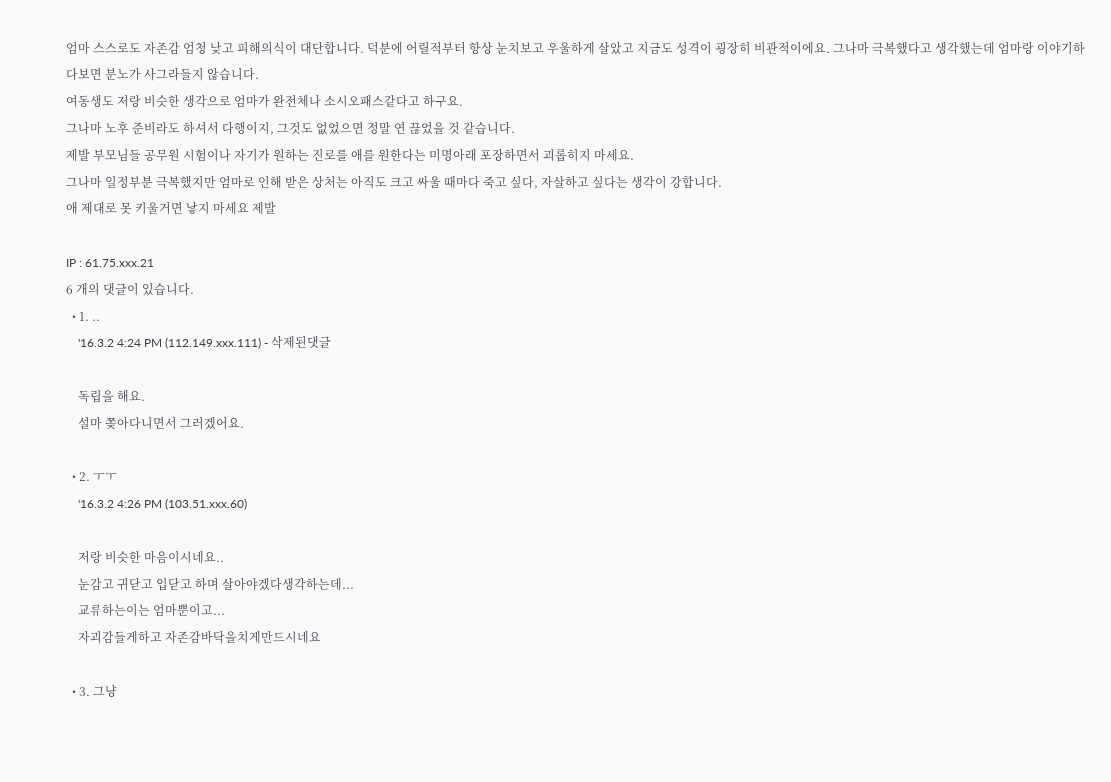엄마 스스로도 자존감 엄청 낮고 피해의식이 대단합니다. 덕분에 어릴적부터 항상 눈치보고 우울하게 살았고 지금도 성격이 굉장히 비관적이에요. 그나마 극복했다고 생각했는데 엄마랑 이야기하다보면 분노가 사그라들지 않습니다.
여동생도 저랑 비슷한 생각으로 엄마가 완전체나 소시오패스같다고 하구요.
그나마 노후 준비라도 하셔서 다행이지, 그것도 없었으면 정말 연 끊었을 것 같습니다.
제발 부모님들 공무원 시험이나 자기가 원하는 진로를 애를 원한다는 미명아래 포장하면서 괴롭히지 마세요.
그나마 일정부분 극복했지만 엄마로 인해 받은 상처는 아직도 크고 싸울 때마다 죽고 싶다, 자살하고 싶다는 생각이 강합니다.
애 제대로 못 키울거면 낳지 마세요 제발

IP : 61.75.xxx.21
6 개의 댓글이 있습니다.
  • 1. ..
    '16.3.2 4:24 PM (112.149.xxx.111) - 삭제된댓글

    독립을 해요.
    설마 쫒아다니면서 그러겠어요.

  • 2. ㅜㅜ
    '16.3.2 4:26 PM (103.51.xxx.60)

    저랑 비슷한 마음이시네요..
    눈감고 귀닫고 입닫고 하며 살아야겠다생각하는데...
    교류하는이는 엄마뿐이고...
    자괴감들게하고 자존감바닥을치게만드시네요

  • 3. 그냥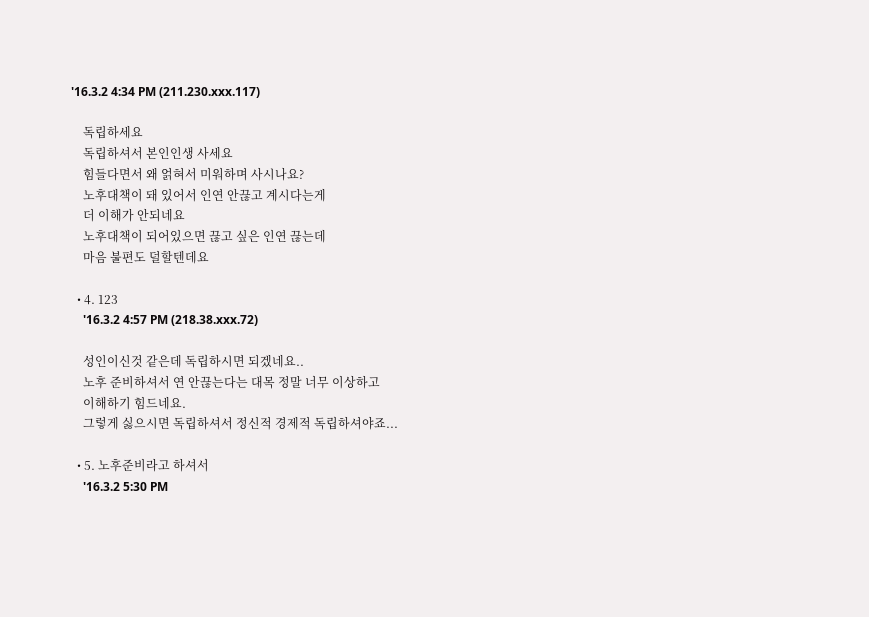'16.3.2 4:34 PM (211.230.xxx.117)

    독립하세요
    독립하셔서 본인인생 사세요
    힘들다면서 왜 얽혀서 미워하며 사시나요?
    노후대책이 돼 있어서 인연 안끊고 계시다는게
    더 이해가 안되네요
    노후대책이 되어있으면 끊고 싶은 인연 끊는데
    마음 불편도 덜할텐데요

  • 4. 123
    '16.3.2 4:57 PM (218.38.xxx.72)

    성인이신것 같은데 독립하시면 되겠네요..
    노후 준비하셔서 연 안끊는다는 대목 정말 너무 이상하고
    이해하기 힘드네요.
    그렇게 싫으시면 독립하셔서 정신적 경제적 독립하셔야죠...

  • 5. 노후준비라고 하셔서
    '16.3.2 5:30 PM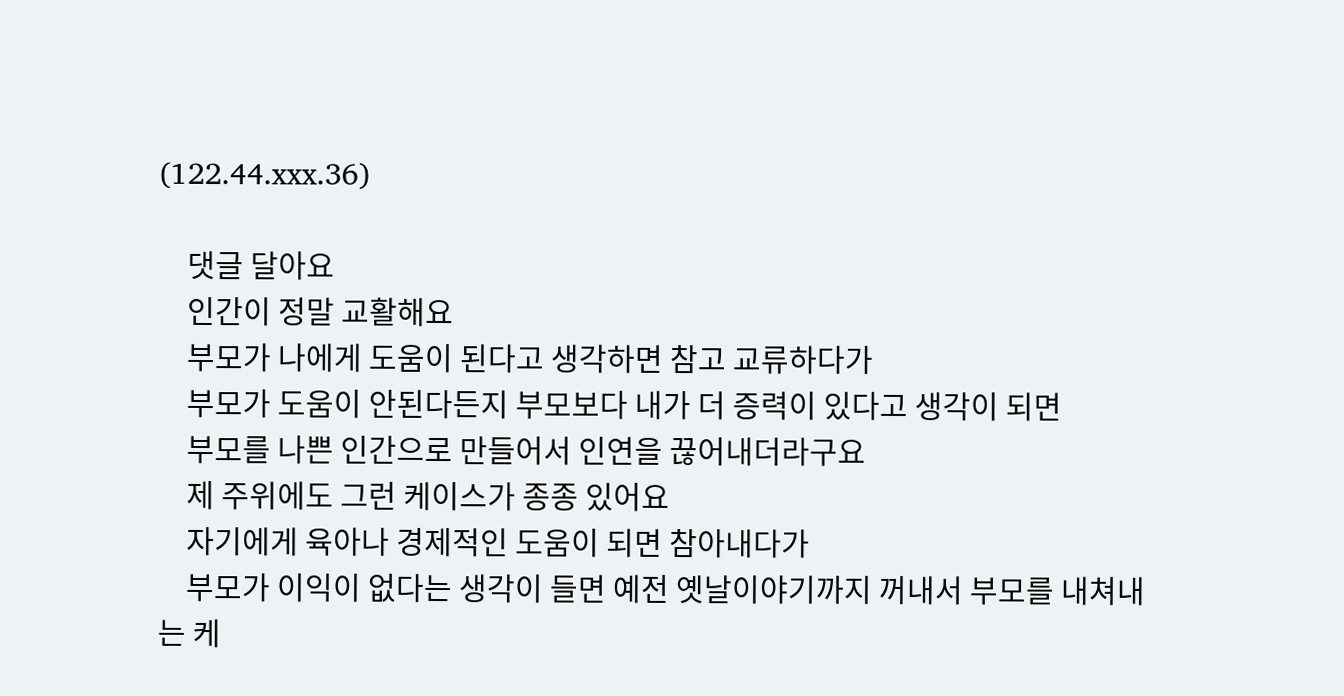(122.44.xxx.36)

    댓글 달아요
    인간이 정말 교활해요
    부모가 나에게 도움이 된다고 생각하면 참고 교류하다가
    부모가 도움이 안된다든지 부모보다 내가 더 증력이 있다고 생각이 되면
    부모를 나쁜 인간으로 만들어서 인연을 끊어내더라구요
    제 주위에도 그런 케이스가 종종 있어요
    자기에게 육아나 경제적인 도움이 되면 참아내다가
    부모가 이익이 없다는 생각이 들면 예전 옛날이야기까지 꺼내서 부모를 내쳐내는 케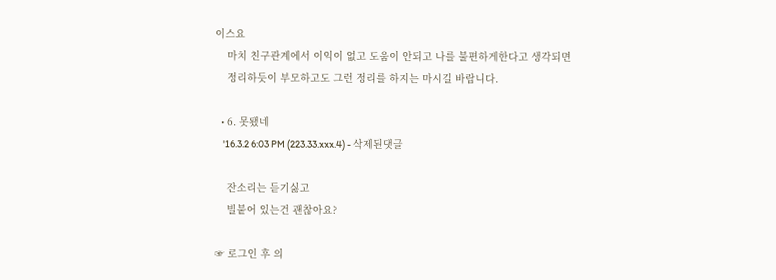이스요
    마치 친구관계에서 이익이 없고 도움이 안되고 나를 불편하게한다고 생각되면
    정리하듯이 부모하고도 그런 정리를 하지는 마시길 바랍니다.

  • 6. 못됐네
    '16.3.2 6:03 PM (223.33.xxx.4) - 삭제된댓글

    잔소리는 듣기싫고
    빌붙어 있는건 괜찮아요?

☞ 로그인 후 의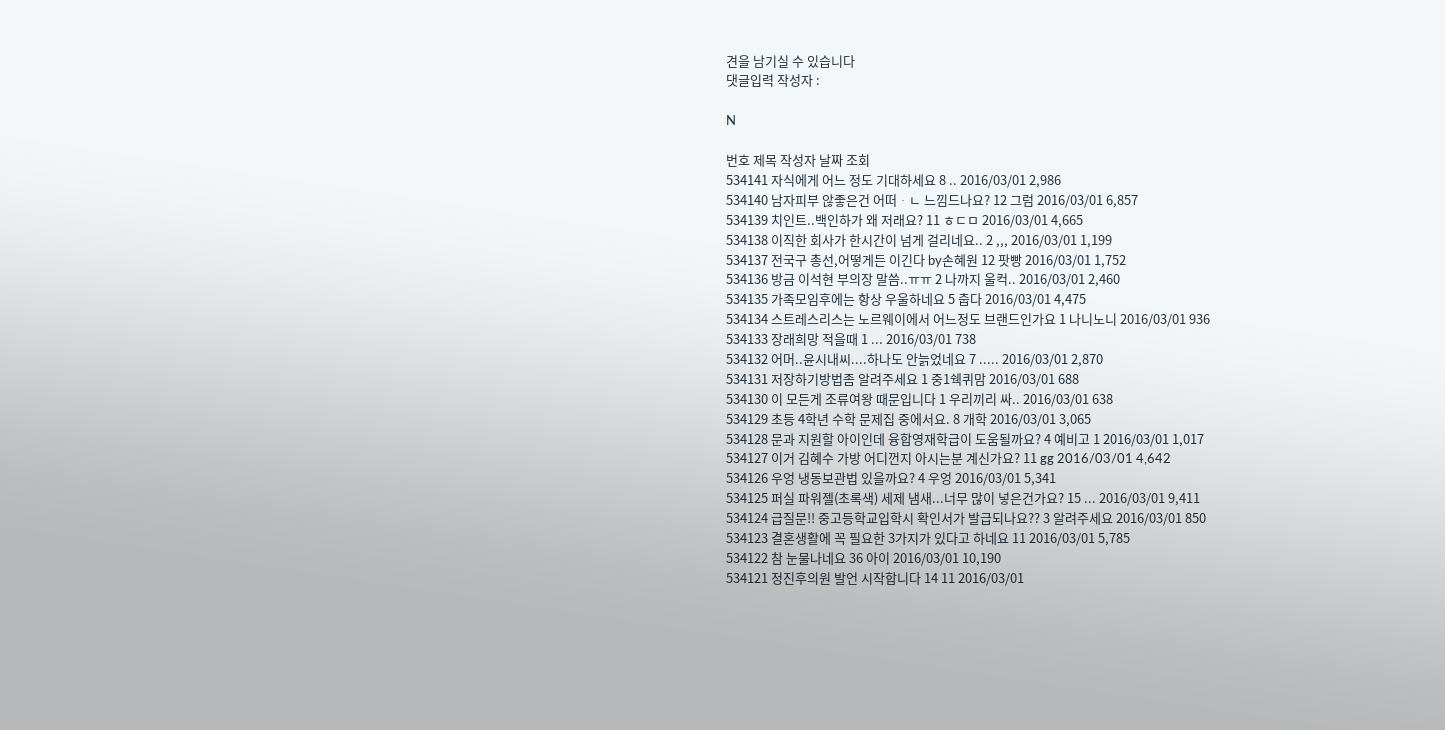견을 남기실 수 있습니다
댓글입력 작성자 :

N

번호 제목 작성자 날짜 조회
534141 자식에게 어느 정도 기대하세요 8 .. 2016/03/01 2,986
534140 남자피부 않좋은건 어떠ᆞㄴ 느낌드나요? 12 그럼 2016/03/01 6,857
534139 치인트..백인하가 왜 저래요? 11 ㅎㄷㅁ 2016/03/01 4,665
534138 이직한 회사가 한시간이 넘게 걸리네요.. 2 ,,, 2016/03/01 1,199
534137 전국구 총선,어떻게든 이긴다 by손혜원 12 팟빵 2016/03/01 1,752
534136 방금 이석현 부의장 말씀..ㅠㅠ 2 나까지 울컥.. 2016/03/01 2,460
534135 가족모임후에는 항상 우울하네요 5 춥다 2016/03/01 4,475
534134 스트레스리스는 노르웨이에서 어느정도 브랜드인가요 1 나니노니 2016/03/01 936
534133 장래희망 적을때 1 ... 2016/03/01 738
534132 어머..윤시내씨....하나도 안늙었네요 7 ..... 2016/03/01 2,870
534131 저장하기방법좀 알려주세요 1 중1쉑퀴맘 2016/03/01 688
534130 이 모든게 조류여왕 때문입니다 1 우리끼리 싸.. 2016/03/01 638
534129 초등 4학년 수학 문제집 중에서요. 8 개학 2016/03/01 3,065
534128 문과 지원할 아이인데 융합영재학급이 도움될까요? 4 예비고 1 2016/03/01 1,017
534127 이거 김혜수 가방 어디껀지 아시는분 계신가요? 11 gg 2016/03/01 4,642
534126 우엉 냉동보관법 있을까요? 4 우엉 2016/03/01 5,341
534125 퍼실 파워젤(초록색) 세제 냄새...너무 많이 넣은건가요? 15 ... 2016/03/01 9,411
534124 급질문!! 중고등학교입학시 확인서가 발급되나요?? 3 알려주세요 2016/03/01 850
534123 결혼생활에 꼭 필요한 3가지가 있다고 하네요 11 2016/03/01 5,785
534122 참 눈물나네요 36 아이 2016/03/01 10,190
534121 정진후의원 발언 시작합니다 14 11 2016/03/01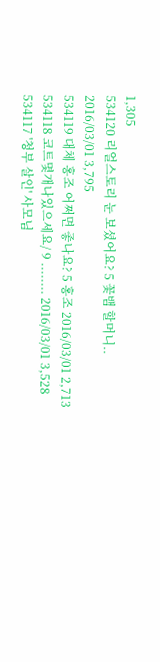1,305
534120 리얼스토리 눈 보셨어요? 5 꽃뱀 할머니.. 2016/03/01 3,795
534119 대체 홍조 어쩌면 좋나요? 5 홍조 2016/03/01 2,713
534118 코트몇개나있으세요/ 9 ........ 2016/03/01 3,528
534117 '청부 살인' 사모님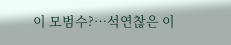이 모범수?…석연찮은 이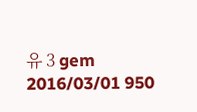유 3 gem 2016/03/01 950